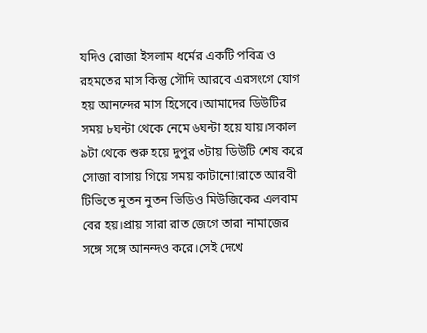যদিও রোজা ইসলাম ধর্মের একটি পবিত্র ও রহমতের মাস কিন্তু সৌদি আরবে এরসংগে যোগ হয় আনন্দের মাস হিসেবে।আমাদের ডিউটির সময় ৮ঘন্টা থেকে নেমে ৬ঘন্টা হয়ে যায়।সকাল ৯টা থেকে শুরু হয়ে দুপুর ৩টায় ডিউটি শেষ করে সোজা বাসায় গিয়ে সময় কাটানো!রাতে আরবী টিভিতে নুতন নুতন ভিডিও মিউজিকের এলবাম বের হয়।প্রায় সারা রাত জেগে তারা নামাজের সঙ্গে সঙ্গে আনন্দও করে।সেই দেখে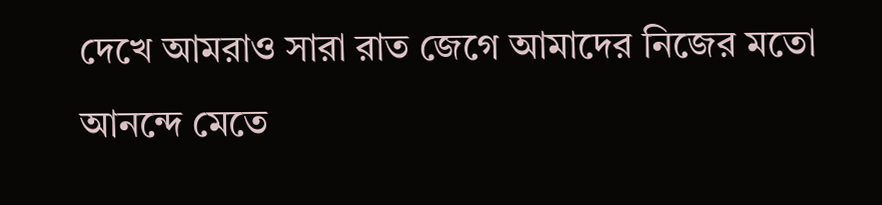দেখে আমরাও সারা রাত জেগে আমাদের নিজের মতো আনন্দে মেতে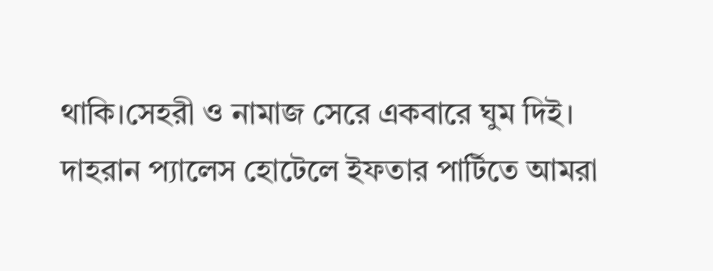থাকি।সেহরী ও নামাজ সেরে একবারে ঘুম দিই।
দাহরান প্যালেস হোটেলে ইফতার পার্টিতে আমরা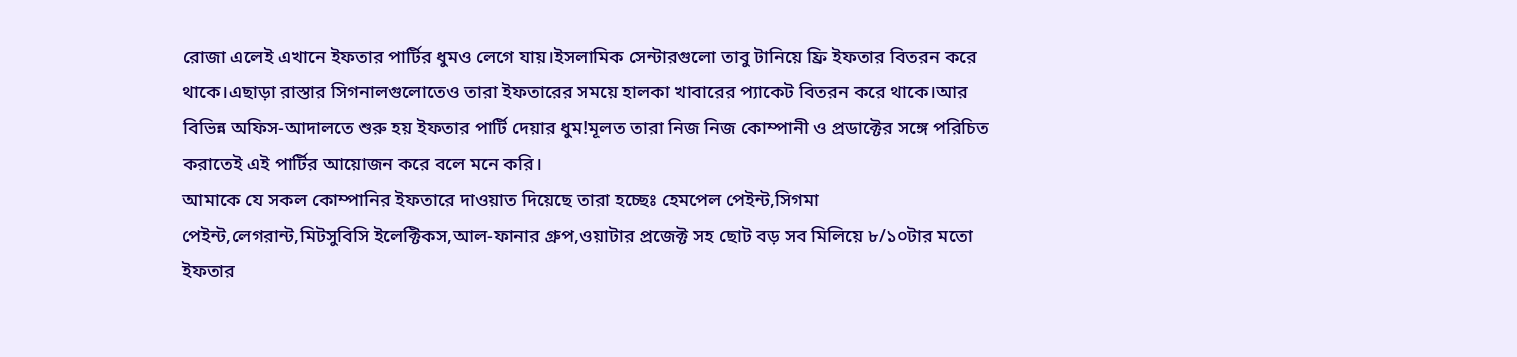রোজা এলেই এখানে ইফতার পার্টির ধুমও লেগে যায়।ইসলামিক সেন্টারগুলো তাবু টানিয়ে ফ্রি ইফতার বিতরন করে থাকে।এছাড়া রাস্তার সিগনালগুলোতেও তারা ইফতারের সময়ে হালকা খাবারের প্যাকেট বিতরন করে থাকে।আর বিভিন্ন অফিস-আদালতে শুরু হয় ইফতার পার্টি দেয়ার ধুম!মূলত তারা নিজ নিজ কোম্পানী ও প্রডাক্টের সঙ্গে পরিচিত করাতেই এই পার্টির আয়োজন করে বলে মনে করি।
আমাকে যে সকল কোম্পানির ইফতারে দাওয়াত দিয়েছে তারা হচ্ছেঃ হেমপেল পেইন্ট,সিগমা পেইন্ট,লেগরান্ট,মিটসুবিসি ইলেক্টিকস,আল-ফানার গ্রুপ,ওয়াটার প্রজেক্ট সহ ছোট বড় সব মিলিয়ে ৮/১০টার মতো ইফতার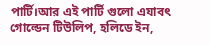পার্টি।আর এই পার্টি গুলো এযাবৎ গোল্ডেন টিউলিপ, হলিডে ইন,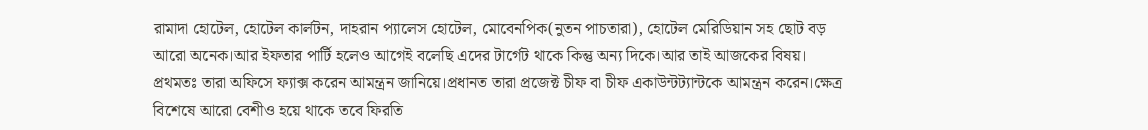রামাদা হোটেল, হোটেল কার্লটন, দাহরান প্যালেস হোটেল, মোবেনপিক(নুতন পাচতারা), হোটেল মেরিডিয়ান সহ ছোট বড় আরো অনেক।আর ইফতার পার্টি হলেও আগেই বলেছি এদের টার্গেট থাকে কিন্তু অন্য দিকে।আর তাই আজকের বিষয়।
প্রথমতঃ তারা অফিসে ফ্যাক্স করেন আমন্ত্রন জানিয়ে।প্রধানত তারা প্রজেক্ট চীফ বা চীফ একাউন্টট্যান্টকে আমন্ত্রন করেন।ক্ষেত্র বিশেষে আরো বেশীও হয়ে থাকে তবে ফিরতি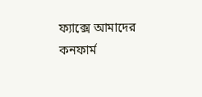ফ্যাক্সে আমাদের কনফার্ম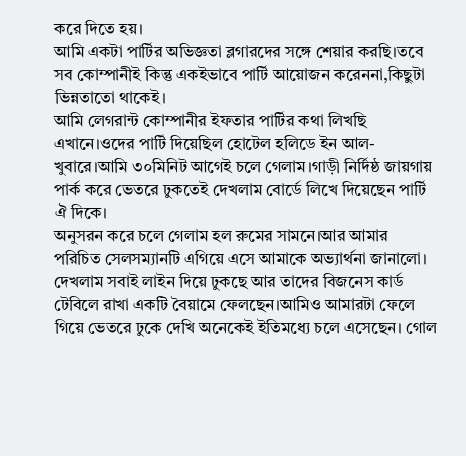করে দিতে হয়।
আমি একটা পার্টির অভিজ্ঞতা ব্লগারদের সঙ্গে শেয়ার করছি।তবে সব কোম্পানীই কিন্তু একইভাবে পার্টি আয়োজন করেননা,কিছুটা ভিন্নতাতো থাকেই।
আমি লেগরান্ট কোম্পানীর ইফতার পার্টির কথা লিখছি এখানে।ওদের পার্টি দিয়েছিল হোটেল হলিডে ইন আল-খুবারে।আমি ৩০মিনিট আগেই চলে গেলাম।গাড়ী নির্দিষ্ঠ জায়গায় পার্ক করে ভেতরে ঢুকতেই দেখলাম বোর্ডে লিখে দিয়েছেন পার্টি ঐ দিকে।
অনুসরন করে চলে গেলাম হল রুমের সামনে।আর আমার পরিচিত সেলসম্যানটি এগিয়ে এসে আমাকে অভ্যার্থনা জানালো। দেখলাম সবাই লাইন দিয়ে ঢুকছে আর তাদের বিজনেস কার্ড টেবিলে রাখা একটি বৈয়ামে ফেলছেন।আমিও আমারটা ফেলে গিয়ে ভেতরে ঢুকে দেখি অনেকেই ইতিমধ্যে চলে এসেছেন। গোল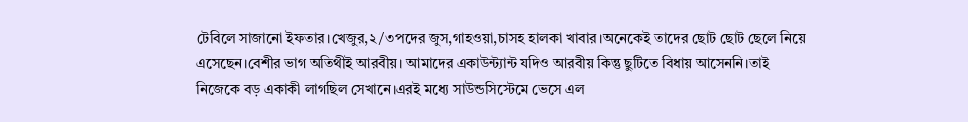টেবিলে সাজানো ইফতার।খেজুর,২/৩পদের জুস,গাহওয়া,চাসহ হালকা খাবার।অনেকেই তাদের ছোট ছোট ছেলে নিয়ে এসেছেন।বেশীর ভাগ অতিথীই আরবীয়। আমাদের একাউন্ট্যান্ট যদিও আরবীয় কিন্তু ছুটিতে বিধায় আসেননি।তাই নিজেকে বড় একাকী লাগছিল সেখানে।এরই মধ্যে সাউন্ডসিস্টেমে ভেসে এল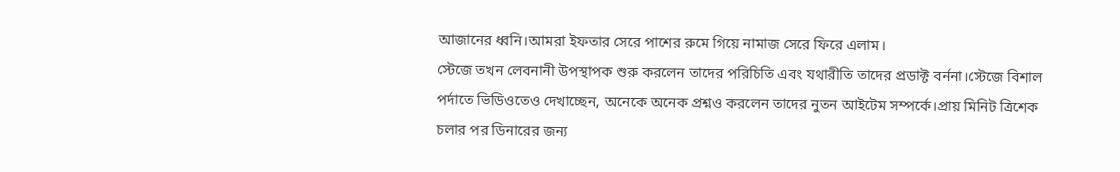আজানের ধ্বনি।আমরা ইফতার সেরে পাশের রুমে গিয়ে নামাজ সেরে ফিরে এলাম।
স্টেজে তখন লেবনানী উপস্থাপক শুরু করলেন তাদের পরিচিতি এবং যথারীতি তাদের প্রডাক্ট বর্ননা।স্টেজে বিশাল পর্দাতে ভিডিওতেও দেখাচ্ছেন, অনেকে অনেক প্রশ্নও করলেন তাদের নুতন আইটেম সম্পর্কে।প্রায় মিনিট ত্রিশেক চলার পর ডিনারের জন্য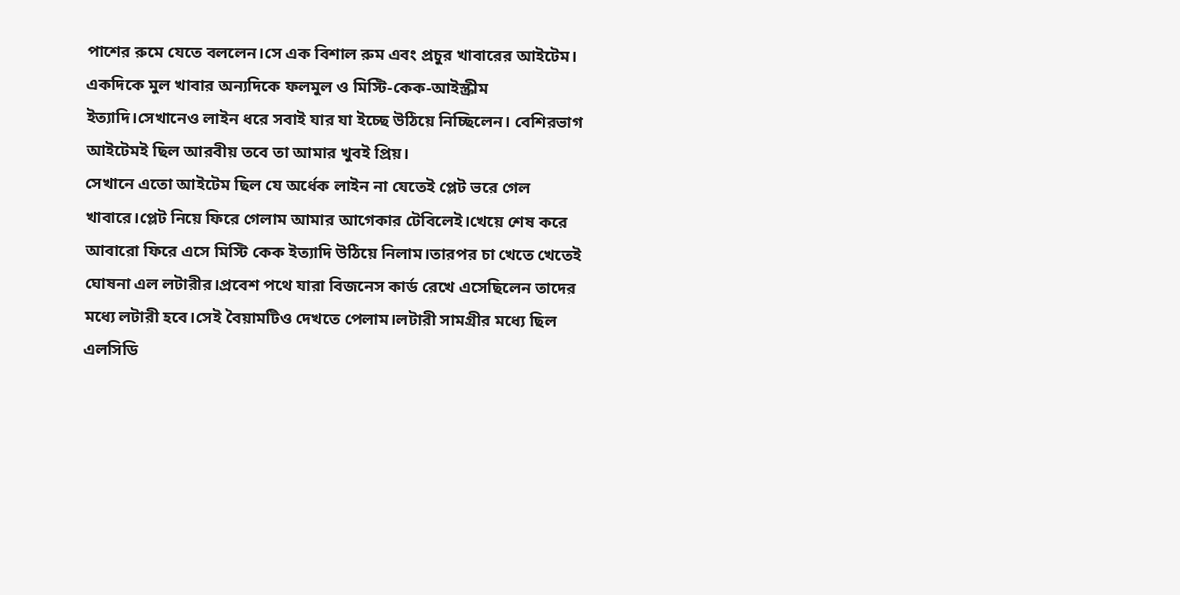পাশের রুমে যেতে বললেন।সে এক বিশাল রুম এবং প্রচুর খাবারের আইটেম। একদিকে মুল খাবার অন্যদিকে ফলমুল ও মিস্টি-কেক-আইস্ক্রীম ইত্যাদি।সেখানেও লাইন ধরে সবাই যার যা ইচ্ছে উঠিয়ে নিচ্ছিলেন। বেশিরভাগ আইটেমই ছিল আরবীয় তবে তা আমার খুবই প্রিয়।
সেখানে এতো আইটেম ছিল যে অর্ধেক লাইন না যেতেই প্লেট ভরে গেল খাবারে।প্লেট নিয়ে ফিরে গেলাম আমার আগেকার টেবিলেই।খেয়ে শেষ করে আবারো ফিরে এসে মিস্টি কেক ইত্যাদি উঠিয়ে নিলাম।তারপর চা খেতে খেতেই ঘোষনা এল লটারীর।প্রবেশ পথে যারা বিজনেস কার্ড রেখে এসেছিলেন তাদের মধ্যে লটারী হবে।সেই বৈয়ামটিও দেখতে পেলাম।লটারী সামগ্রীর মধ্যে ছিল এলসিডি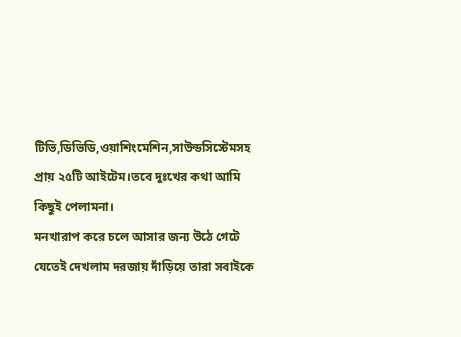টিভি,ডিভিডি,ওয়াশিংমেশিন,সাউন্ডসিস্টেমসহ প্রায় ২৫টি আইটেম।তবে দুঃখের কথা আমি কিছুই পেলামনা।
মনখারাপ করে চলে আসার জন্য উঠে গেটে যেতেই দেখলাম দরজায় দাঁড়িয়ে তারা সবাইকে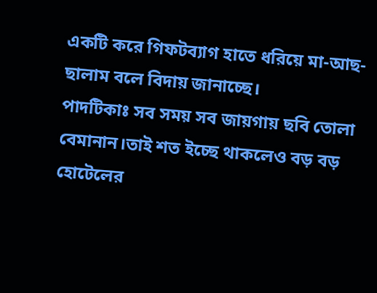একটি করে গিফটব্যাগ হাতে ধরিয়ে মা-আছ-ছালাম বলে বিদায় জানাচ্ছে।
পাদটিকাঃ সব সময় সব জায়গায় ছবি তোলা বেমানান।তাই শত ইচ্ছে থাকলেও বড় বড় হোটেলের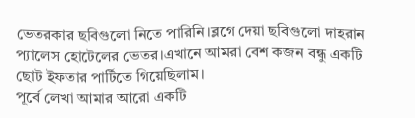ভেতরকার ছবিগুলো নিতে পারিনি।ব্লগে দেয়া ছবিগুলো দাহরান প্যালেস হোটেলের ভেতর।এখানে আমরা বেশ কজন বন্ধু একটি ছোট ইফতার পার্টিতে গিয়েছিলাম।
পূর্বে লেখা আমার আরো একটি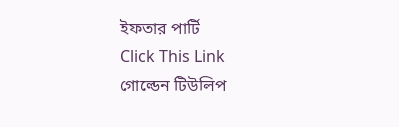ইফতার পার্টি
Click This Link
গোল্ডেন টিউলিপ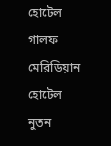হোটেল
গালফ মেরিডিয়ান হোটেল
নুতন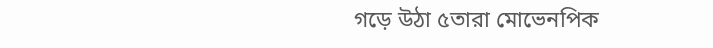গড়ে উঠা ৫তারা মোভেনপিক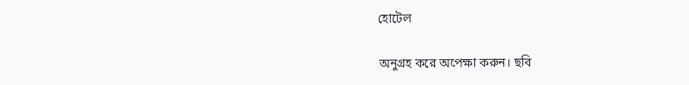হোটেল

অনুগ্রহ করে অপেক্ষা করুন। ছবি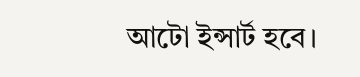আটো ইন্সার্ট হবে।